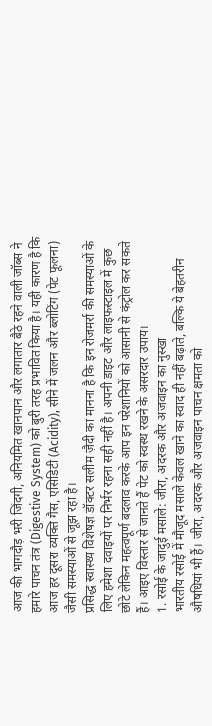आज की भागदौड़ भरी जिंदगी, अनियमित खानपान और लगातार बैठे रहने वाली जॉब्स ने हमारे पाचन तंत्र (Digestive System) को बुरी तरह प्रभावित किया है। यही कारण है कि आज हर दूसरा व्यक्ति गैस, एसिडिटी (Acidity), सीने में जलन और ब्लोटिंग (पेट फूलना) जैसी समस्याओं से जूझ रहा है।
प्रसिद्ध स्वास्थ्य विशेषज्ञ डॉक्टर सलीम ज़ैदी का मानना है कि इन रोजमर्रा की समस्याओं के लिए हमेशा दवाइयों पर निर्भर रहना सही नहीं है। अपनी डाइट और लाइफस्टाइल में कुछ छोटे लेकिन महत्वपूर्ण बदलाव करके आप इन परेशानियों को आसानी से कंट्रोल कर सकते हैं। आइए विस्तार से जानते हैं पेट को स्वस्थ रखने के असरदार उपाय।
1. रसोई के जादुई मसाले: जीरा, अदरक और अजवाइन का नुस्खा
भारतीय रसोई में मौजूद मसाले केवल खाने का स्वाद ही नहीं बढ़ाते, बल्कि ये बेहतरीन औषधियां भी हैं। जीरा, अदरक और अजवाइन पाचन क्षमता को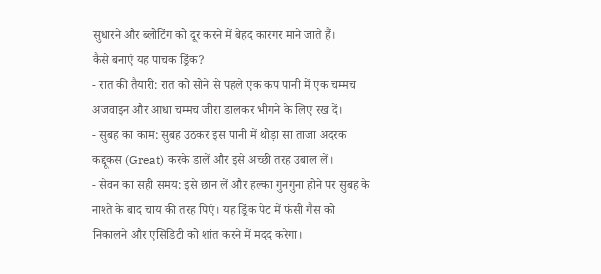सुधारने और ब्लोटिंग को दूर करने में बेहद कारगर माने जाते हैं।
कैसे बनाएं यह पाचक ड्रिंक?
- रात की तैयारी: रात को सोने से पहले एक कप पानी में एक चम्मच अजवाइन और आधा चम्मच जीरा डालकर भीगने के लिए रख दें।
- सुबह का काम: सुबह उठकर इस पानी में थोड़ा सा ताजा अदरक कद्दूकस (Great) करके डालें और इसे अच्छी तरह उबाल लें।
- सेवन का सही समय: इसे छान लें और हल्का गुनगुना होने पर सुबह के नाश्ते के बाद चाय की तरह पिएं। यह ड्रिंक पेट में फंसी गैस को निकालने और एसिडिटी को शांत करने में मदद करेगा।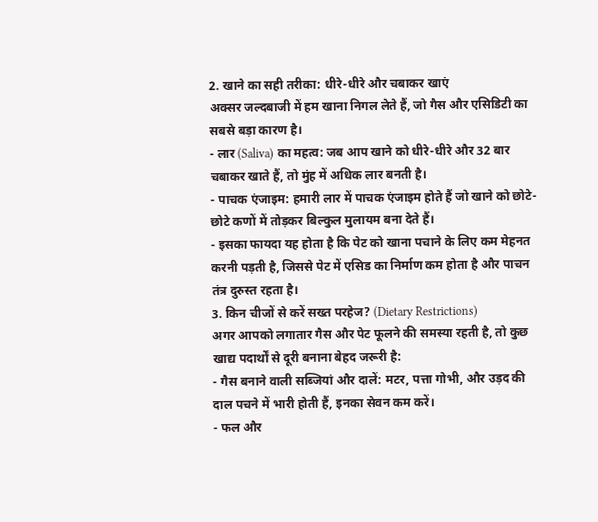2. खाने का सही तरीका: धीरे-धीरे और चबाकर खाएं
अक्सर जल्दबाजी में हम खाना निगल लेते हैं, जो गैस और एसिडिटी का सबसे बड़ा कारण है।
- लार (Saliva) का महत्व: जब आप खाने को धीरे-धीरे और 32 बार चबाकर खाते हैं, तो मुंह में अधिक लार बनती है।
- पाचक एंजाइम: हमारी लार में पाचक एंजाइम होते हैं जो खाने को छोटे-छोटे कणों में तोड़कर बिल्कुल मुलायम बना देते हैं।
- इसका फायदा यह होता है कि पेट को खाना पचाने के लिए कम मेहनत करनी पड़ती है, जिससे पेट में एसिड का निर्माण कम होता है और पाचन तंत्र दुरुस्त रहता है।
3. किन चीजों से करें सख्त परहेज? (Dietary Restrictions)
अगर आपको लगातार गैस और पेट फूलने की समस्या रहती है, तो कुछ खाद्य पदार्थों से दूरी बनाना बेहद जरूरी है:
- गैस बनाने वाली सब्जियां और दालें: मटर, पत्ता गोभी, और उड़द की दाल पचने में भारी होती हैं, इनका सेवन कम करें।
- फल और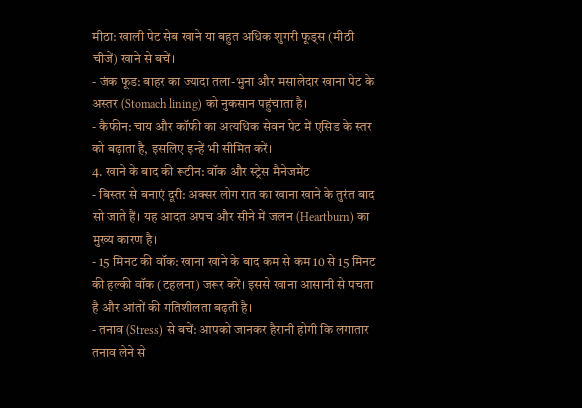मीठा: खाली पेट सेब खाने या बहुत अधिक शुगरी फूड्स (मीठी चीजें) खाने से बचें।
- जंक फूड: बाहर का ज्यादा तला-भुना और मसालेदार खाना पेट के अस्तर (Stomach lining) को नुकसान पहुंचाता है।
- कैफीन: चाय और कॉफी का अत्यधिक सेवन पेट में एसिड के स्तर को बढ़ाता है, इसलिए इन्हें भी सीमित करें।
4. खाने के बाद की रूटीन: वॉक और स्ट्रेस मैनेजमेंट
- बिस्तर से बनाएं दूरी: अक्सर लोग रात का खाना खाने के तुरंत बाद सो जाते हैं। यह आदत अपच और सीने में जलन (Heartburn) का मुख्य कारण है।
- 15 मिनट की वॉक: खाना खाने के बाद कम से कम 10 से 15 मिनट की हल्की वॉक (टहलना) जरूर करें। इससे खाना आसानी से पचता है और आंतों की गतिशीलता बढ़ती है।
- तनाव (Stress) से बचें: आपको जानकर हैरानी होगी कि लगातार तनाव लेने से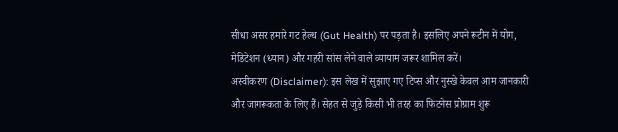सीधा असर हमारे गट हेल्थ (Gut Health) पर पड़ता है। इसलिए अपने रूटीन में योग, मेडिटेशन (ध्यान) और गहरी सांस लेने वाले व्यायाम जरूर शामिल करें।
अस्वीकरण (Disclaimer): इस लेख में सुझाए गए टिप्स और नुस्खे केवल आम जानकारी और जागरूकता के लिए हैं। सेहत से जुड़े किसी भी तरह का फिटनेस प्रोग्राम शुरू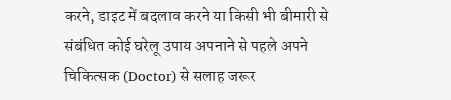करने, डाइट में बदलाव करने या किसी भी बीमारी से संबंधित कोई घरेलू उपाय अपनाने से पहले अपने चिकित्सक (Doctor) से सलाह जरूर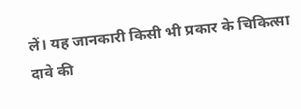लें। यह जानकारी किसी भी प्रकार के चिकित्सा दावे की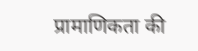प्रामाणिकता की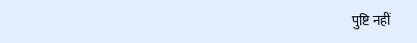पुष्टि नहीं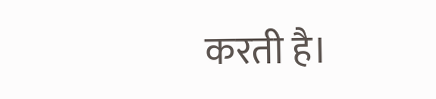करती है।